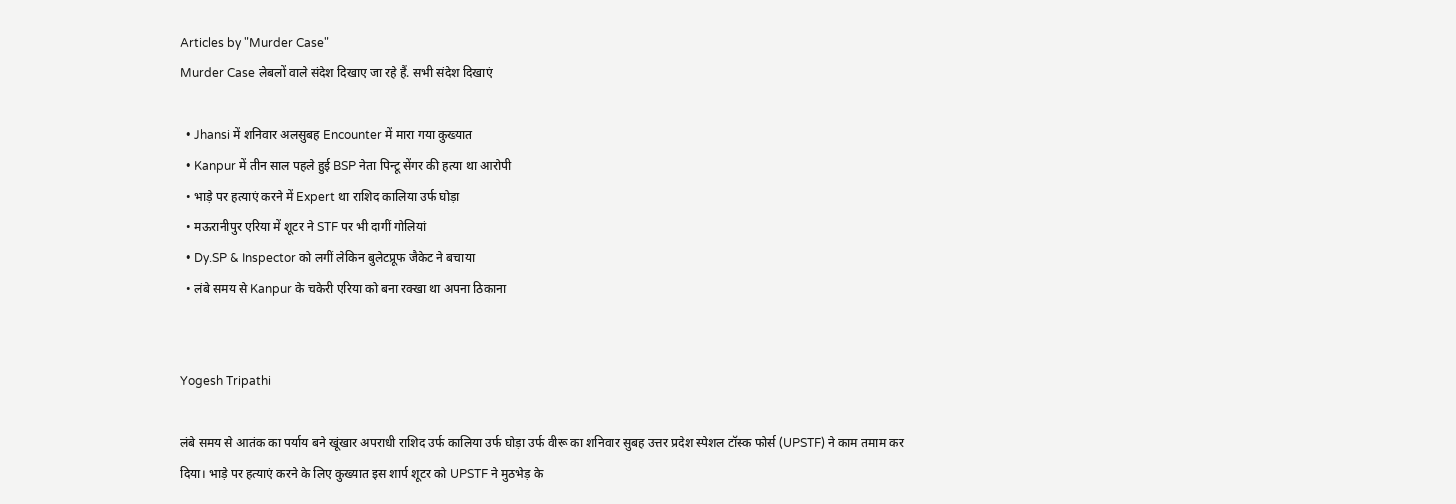Articles by "Murder Case"
Murder Case लेबलों वाले संदेश दिखाए जा रहे हैं. सभी संदेश दिखाएं

  • Jhansi में शनिवार अलसुबह Encounter में मारा गया कुख्यात
  • Kanpur में तीन साल पहले हुई BSP नेता पिन्टू सेंगर की हत्या था आरोपी
  • भाड़े पर हत्याएं करने में Expert था राशिद कालिया उर्फ घोड़ा
  • मऊरानीपुर एरिया में शूटर ने STF पर भी दागीं गोलियां
  • Dy.SP & Inspector को लगीं लेकिन बुलेटप्रूफ जैकेट ने बचाया
  • लंबे समय से Kanpur के चकेरी एरिया को बना रक्खा था अपना ठिकाना


Yogesh Tripathi

लंबे समय से आतंक का पर्याय बने खूंखार अपराधी राशिद उर्फ कालिया उर्फ घोड़ा उर्फ वीरू का शनिवार सुबह उत्तर प्रदेश स्पेशल टॉस्क फोर्स (UPSTF) ने काम तमाम कर दिया। भाड़े पर हत्याएं करने के लिए कुख्यात इस शार्प शूटर को UPSTF ने मुठभेड़ के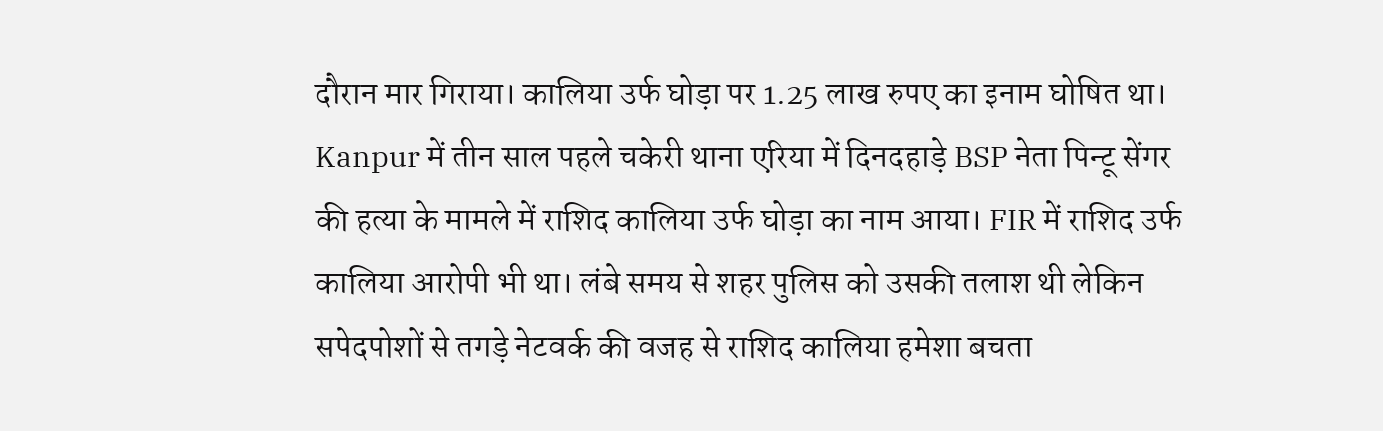दौरान मार गिराया। कालिया उर्फ घोड़ा पर 1.25 लाख रुपए का इनाम घोषित था। Kanpur में तीन साल पहले चकेरी थाना एरिया में दिनदहाड़े BSP नेता पिन्टू सेंगर की हत्या के मामले में राशिद कालिया उर्फ घोड़ा का नाम आया। FIR में राशिद उर्फ कालिया आरोपी भी था। लंबे समय से शहर पुलिस को उसकी तलाश थी लेकिन सपेदपोशों से तगड़े नेटवर्क की वजह से राशिद कालिया हमेशा बचता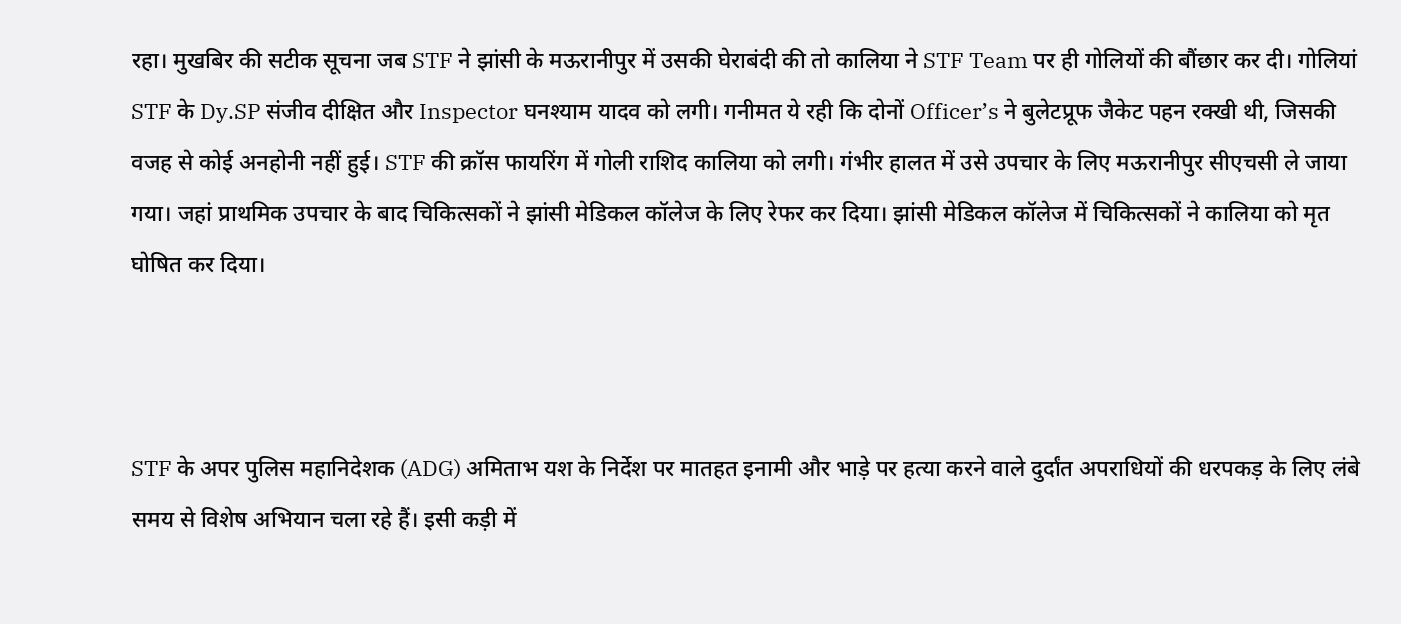रहा। मुखबिर की सटीक सूचना जब STF ने झांसी के मऊरानीपुर में उसकी घेराबंदी की तो कालिया ने STF Team पर ही गोलियों की बौंछार कर दी। गोलियां STF के Dy.SP संजीव दीक्षित और Inspector घनश्याम यादव को लगी। गनीमत ये रही कि दोनों Officer’s ने बुलेटप्रूफ जैकेट पहन रक्खी थी, जिसकी वजह से कोई अनहोनी नहीं हुई। STF की क्रॉस फायरिंग में गोली राशिद कालिया को लगी। गंभीर हालत में उसे उपचार के लिए मऊरानीपुर सीएचसी ले जाया गया। जहां प्राथमिक उपचार के बाद चिकित्सकों ने झांसी मेडिकल कॉलेज के लिए रेफर कर दिया। झांसी मेडिकल कॉलेज में चिकित्सकों ने कालिया को मृत घोषित कर दिया।



STF के अपर पुलिस महानिदेशक (ADG) अमिताभ यश के निर्देश पर मातहत इनामी और भाड़े पर हत्या करने वाले दुर्दांत अपराधियों की धरपकड़ के लिए लंबे समय से विशेष अभियान चला रहे हैं। इसी कड़ी में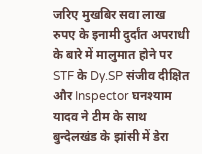जरिए मुखबिर सवा लाख रुपए के इनामी दुर्दांत अपराधी के बारे में मालुमात होने पर STF के Dy.SP संजीव दीक्षित और Inspector घनश्याम यादव ने टीम के साथ बुन्देलखंड के झांसी में डेरा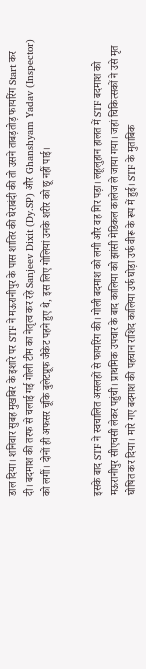डाल दिया। शनिवार सुबह मुखबिर के इशारे पर STF ने मऊरानीपुर के पास शातिर की घेराबंदी की तो उसने ताबड़तोड़ फायरिंग Start कर दी। बदमाश की तरफ से चलाई गई गोली टीम का नेतृत्व कर रहे Sanjeev Dixit (Dy.SP) और Ghanshyam Yadav (Inspector) को लगीं। दोनों ही अफसर चूंकि बुलेटप्रूफ जैकेट पहने हुए थे, इस लिए गोलियां उनके शरीर को छू नहीं पाई।


इसके बाद STF ने स्वचालित असलहों से फायरिंग की। गोली बदमाश को लगी और वह गिर पड़ा। लहूलुहान हालत में STF बदमाश को मऊरानीपुर सीएचसी लेकर पहुंची। प्राथमिक उपचार के बाद कालिया को झांसी मेडिकल कालेज ले जाया गया। जहां चिकित्सकों ने उसे मृत घोषित कर दिया। मारे गए बदमाश की पहचान राशिद कालिया उर्फ घोड़ा उर्फ वीरू के रूप में हुई। STF के मुताबिक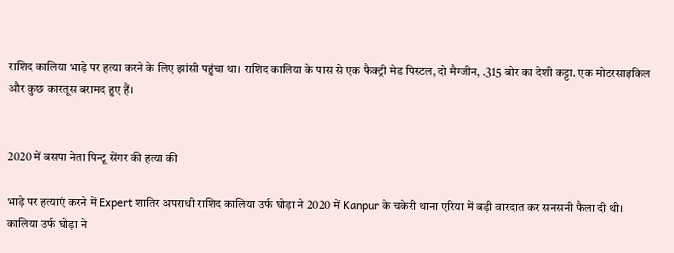राशिद कालिया भाड़े पर हत्या करने के लिए झांसी पहुंचा था। राशिद कालिया के पास से एक फैक्ट्री मेड पिस्टल, दो मैग्जीन, .315 बोर का देशी कट्टा. एक मोटरसाइकिल और कुछ कारतूस बरामद हुए हैं।


2020 में बसपा नेता पिन्टू सेंगर की हत्या की

भाड़े पर हत्याएं करने में Expert शातिर अपराधी राशिद कालिया उर्फ घोड़ा ने 2020 में Kanpur के चकेरी थाना एरिया में बड़ी वारदात कर सनसनी फैला दी थी। कालिया उर्फ घोड़ा ने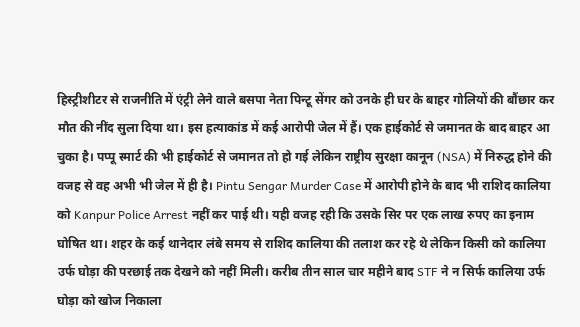हिस्ट्रीशीटर से राजनीति में एंट्री लेने वाले बसपा नेता पिन्टू सेंगर को उनके ही घर के बाहर गोलियों की बौंछार कर मौत की नींद सुला दिया था। इस हत्याकांड में कई आरोपी जेल में हैं। एक हाईकोर्ट से जमानत के बाद बाहर आ चुका है। पप्पू स्मार्ट की भी हाईकोर्ट से जमानत तो हो गई लेकिन राष्ट्रीय सुरक्षा कानून (NSA) में निरुद्ध होने की वजह से वह अभी भी जेल में ही है। Pintu Sengar Murder Case में आरोपी होने के बाद भी राशिद कालिया को Kanpur Police Arrest नहीं कर पाई थी। यही वजह रही कि उसके सिर पर एक लाख रुपए का इनाम घोषित था। शहर के कई थानेदार लंबे समय से राशिद कालिया की तलाश कर रहे थे लेकिन किसी को कालिया उर्फ घोड़ा की परछाई तक देखने को नहीं मिली। करीब तीन साल चार महीने बाद STF ने न सिर्फ कालिया उर्फ घोड़ा को खोज निकाला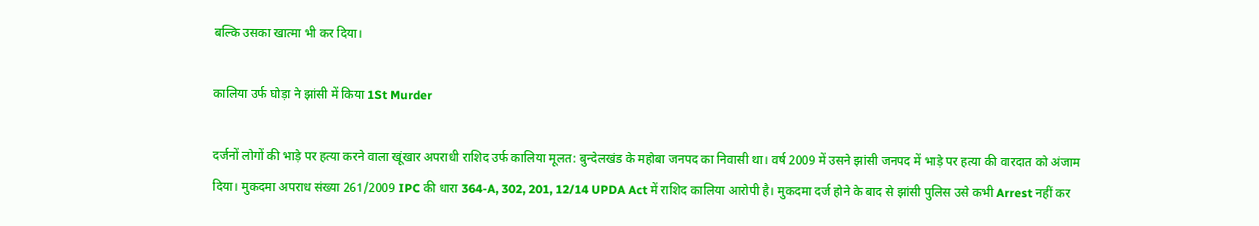बल्कि उसका खात्मा भी कर दिया।

कालिया उर्फ घोड़ा ने झांसी में किया 1St Murder

दर्जनों लोगों की भाड़े पर हत्या करने वाला खूंखार अपराधी राशिद उर्फ कालिया मूलत: बुन्देलखंड के महोबा जनपद का निवासी था। वर्ष 2009 में उसने झांसी जनपद में भाड़े पर हत्या की वारदात को अंजाम दिया। मुकदमा अपराध संख्या 261/2009 IPC की धारा 364-A, 302, 201, 12/14 UPDA Act में राशिद कालिया आरोपी है। मुकदमा दर्ज होने के बाद से झांसी पुलिस उसे कभी Arrest नहीं कर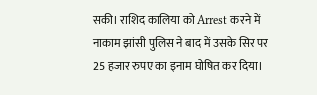सकी। राशिद कालिया को Arrest करने में नाकाम झांसी पुलिस ने बाद में उसके सिर पर 25 हजार रुपए का इनाम घोषित कर दिया।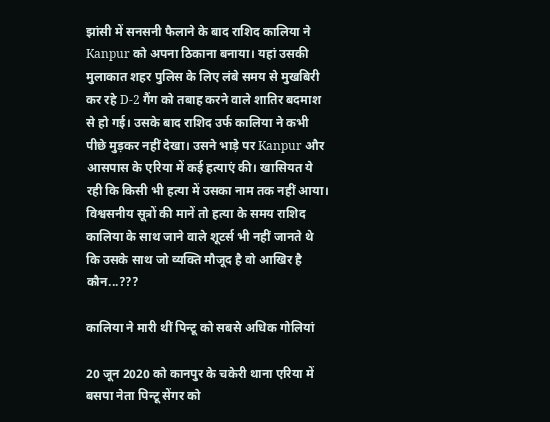झांसी में सनसनी फैलाने के बाद राशिद कालिया ने Kanpur को अपना ठिकाना बनाया। यहां उसकी मुलाकात शहर पुलिस के लिए लंबे समय से मुखबिरी कर रहे D-2 गैंग को तबाह करने वाले शातिर बदमाश से हो गई। उसके बाद राशिद उर्फ कालिया ने कभी पीछे मुड़कर नहीं देखा। उसने भाड़े पर Kanpur और आसपास के एरिया में कई हत्याएं की। खासियत ये रही कि किसी भी हत्या में उसका नाम तक नहीं आया। विश्वसनीय सूत्रों की मानें तो हत्या के समय राशिद कालिया के साथ जाने वाले शूटर्स भी नहीं जानते थे कि उसके साथ जो व्यक्ति मौजूद है वो आखिर है कौन...???

कालिया ने मारी थीं पिन्टू को सबसे अधिक गोलियां

20 जून 2020 को कानपुर के चकेरी थाना एरिया में बसपा नेता पिन्टू सेंगर को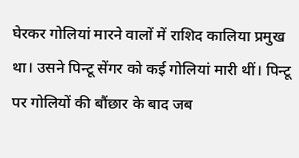घेरकर गोलियां मारने वालों में राशिद कालिया प्रमुख था। उसने पिन्टू सेंगर को कई गोलियां मारी थीं। पिन्टू पर गोलियों की बौंछार के बाद जब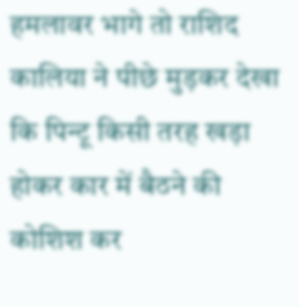हमलावर भागे तो राशिद कालिया ने पीछे मुड़कर देखा कि पिन्टू किसी तरह खड़ा होकर कार में बैठने की कोशिश कर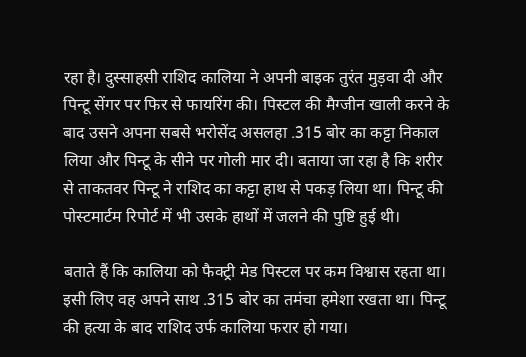रहा है। दुस्साहसी राशिद कालिया ने अपनी बाइक तुरंत मुड़वा दी और पिन्टू सेंगर पर फिर से फायरिंग की। पिस्टल की मैग्जीन खाली करने के बाद उसने अपना सबसे भरोसेंद असलहा .315 बोर का कट्टा निकाल लिया और पिन्टू के सीने पर गोली मार दी। बताया जा रहा है कि शरीर से ताकतवर पिन्टू ने राशिद का कट्टा हाथ से पकड़ लिया था। पिन्टू की पोस्टमार्टम रिपोर्ट में भी उसके हाथों में जलने की पुष्टि हुई थी।

बताते हैं कि कालिया को फैक्ट्री मेड पिस्टल पर कम विश्वास रहता था। इसी लिए वह अपने साथ .315 बोर का तमंचा हमेशा रखता था। पिन्टू की हत्या के बाद राशिद उर्फ कालिया फरार हो गया।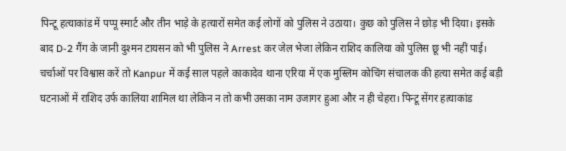पिन्टू हत्याकांड में पप्पू स्मार्ट और तीन भाड़े के हत्यारों समेत कई लोगों को पुलिस ने उठाया। कुछ को पुलिस ने छोड़ भी दिया। इसके बाद D-2 गैंग के जानी दुश्मन टायसन को भी पुलिस ने Arrest कर जेल भेजा लेकिन राशिद कालिया को पुलिस छू भी नहीं पाई। चर्चाओं पर विश्वास करें तो Kanpur में कई साल पहले काकादेव थाना एरिया में एक मुस्लिम कोचिंग संचालक की हत्या समेत कई बड़ी घटनाओं में राशिद उर्फ कालिया शामिल था लेकिन न तो कभी उसका नाम उजागर हुआ और न ही चेहरा। पिन्टू सेंगर हत्याकांड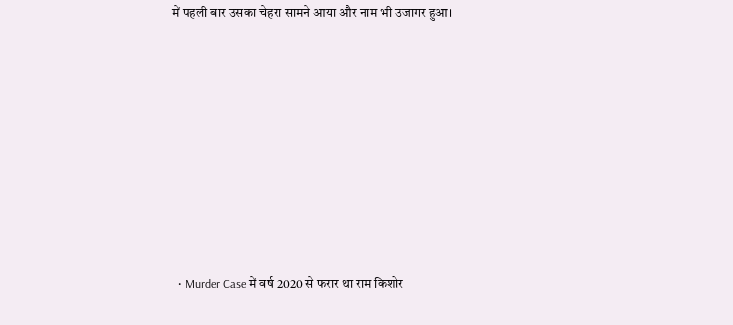में पहली बार उसका चेहरा सामने आया और नाम भी उजागर हुआ।











  • Murder Case में वर्ष 2020 से फरार था राम किशोर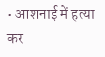• आशनाई में हत्या कर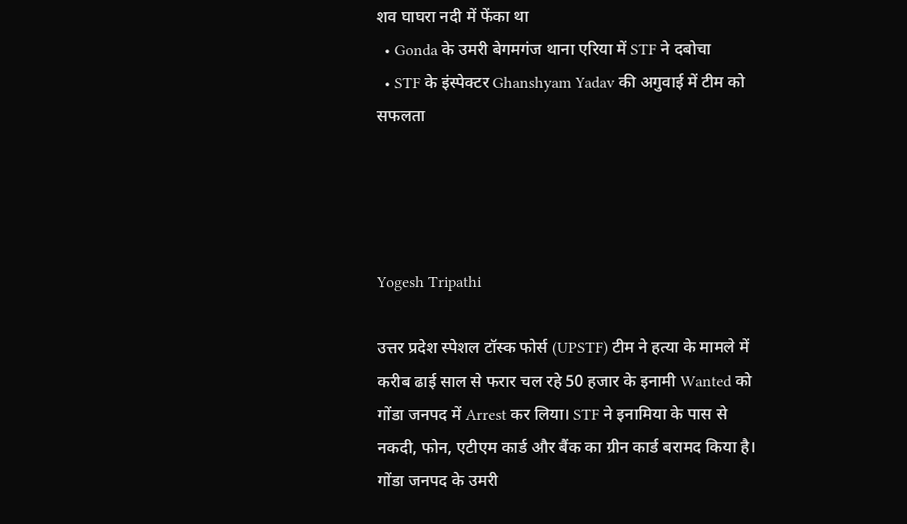शव घाघरा नदी में फेंका था
  • Gonda के उमरी बेगमगंज थाना एरिया में STF ने दबोचा
  • STF के इंस्पेक्टर Ghanshyam Yadav की अगुवाई में टीम को सफलता




Yogesh Tripathi

उत्तर प्रदेश स्पेशल टॉस्क फोर्स (UPSTF) टीम ने हत्या के मामले में करीब ढाई साल से फरार चल रहे 50 हजार के इनामी Wanted को गोंडा जनपद में Arrest कर लिया। STF ने इनामिया के पास से नकदी, फोन, एटीएम कार्ड और बैंक का ग्रीन कार्ड बरामद किया है। गोंडा जनपद के उमरी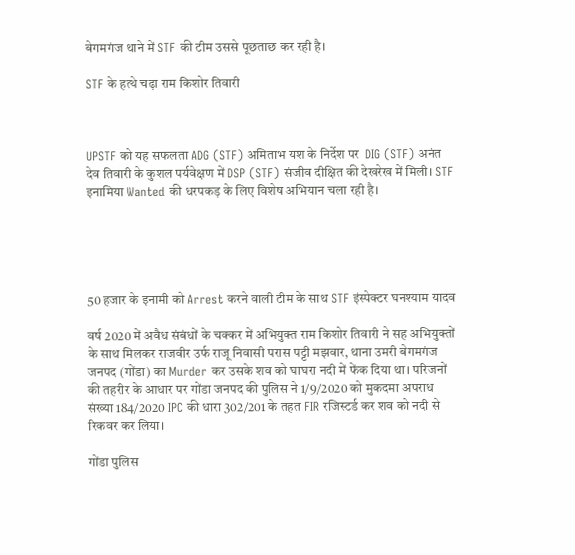बेगमगंज थाने में STF की टीम उससे पूछताछ कर रही है।

STF के हत्थे चढ़ा राम किशोर तिवारी



UPSTF को यह सफलता ADG (STF) अमिताभ यश के निर्देश पर  DIG (STF) अनंत देव तिवारी के कुशल पर्यवेक्षण में DSP (STF) संजीव दीक्षित की देखरेख में मिली। STF इनामिया Wanted की धरपकड़ के लिए विशेष अभियान चला रही है।





50 हजार के इनामी को Arrest करने वाली टीम के साथ STF इंस्पेक्टर घनश्याम यादव

वर्ष 2020 में अवैध संबंधों के चक्कर में अभियुक्त राम किशोर तिवारी ने सह अभियुक्तों के साथ मिलकर राजवीर उर्फ राजू निवासी परास पट्टी मझवार, थाना उमरी बेगमगंज जनपद (गोंडा) का Murder कर उसके शव को घाघरा नदी में फेंक दिया था। परिजनों की तहरीर के आधार पर गोंडा जनपद की पुलिस ने 1/9/2020 को मुकदमा अपराध संख्या 184/2020 IPC की धारा 302/201 के तहत FIR रजिस्टर्ड कर शव को नदी से रिकवर कर लिया।

गोंडा पुलिस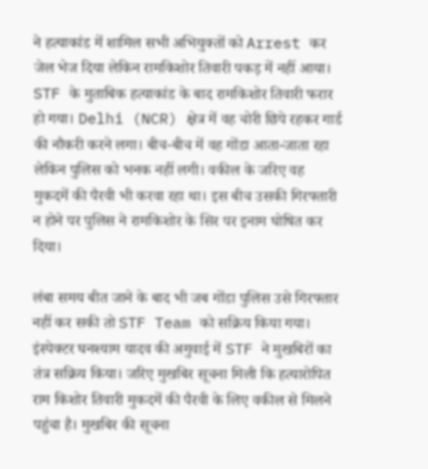ने हत्याकांड में शामिल सभी अभियुक्तों को Arrest कर जेल भेज दिया लेकिन रामकिशोर तिवारी पकड़ में नहीं आया। STF के मुताबिक हत्याकांड के बाद रामकिशोर तिवारी फरार हो गया। Delhi (NCR) क्षेत्र में वह चोरी छिपे रहकर गार्ड की नौकरी करने लगा। बीच-बीच में वह गोंडा आता-जाता रहा लेकिन पुलिस को भनक नहीं लगी। वकील के जरिए वह मुकदमें की पैरवी भी करवा रहा था। इस बीच उसकी गिरफ्तारी न होने पर पुलिस ने रामकिशोर के सिर पर इनाम घोषित कर दिया।

लंबा समय बीत जाने के बाद भी जब गोंडा पुलिस उसे गिरफ्तार नहीं कर सकी तो STF Team को सक्रिय किया गया। इंस्पेक्टर घनश्याम यादव की अगुवाई में STF ने मुखबिरों का तंत्र सक्रिय किया। जरिए मुखबिर सूचना मिली कि हत्यारोपित राम किशोर तिवारी मुकदमें की पैरवी के लिए वकील से मिलने पहुंचा है। मुखबिर की सूचना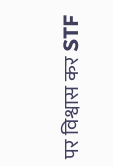पर विश्वास कर STF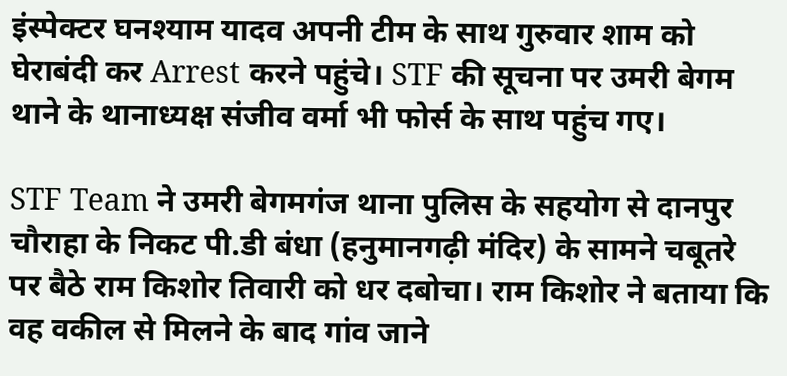इंस्पेक्टर घनश्याम यादव अपनी टीम के साथ गुरुवार शाम को घेराबंदी कर Arrest करने पहुंचे। STF की सूचना पर उमरी बेगम थाने के थानाध्यक्ष संजीव वर्मा भी फोर्स के साथ पहुंच गए।

STF Team ने उमरी बेगमगंज थाना पुलिस के सहयोग से दानपुर चौराहा के निकट पी.डी बंधा (हनुमानगढ़ी मंदिर) के सामने चबूतरे पर बैठे राम किशोर तिवारी को धर दबोचा। राम किशोर ने बताया कि वह वकील से मिलने के बाद गांव जाने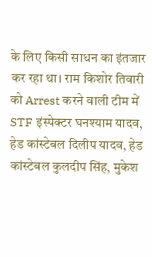के लिए किसी साधन का इंतजार कर रहा था। राम किशोर तिवारी को Arrest करने वाली टीम में STF इंस्पेक्टर घनश्याम यादव, हेड कांस्टेबल दिलीप यादव, हेड कांस्टेबल कुलदीप सिंह, मुकेश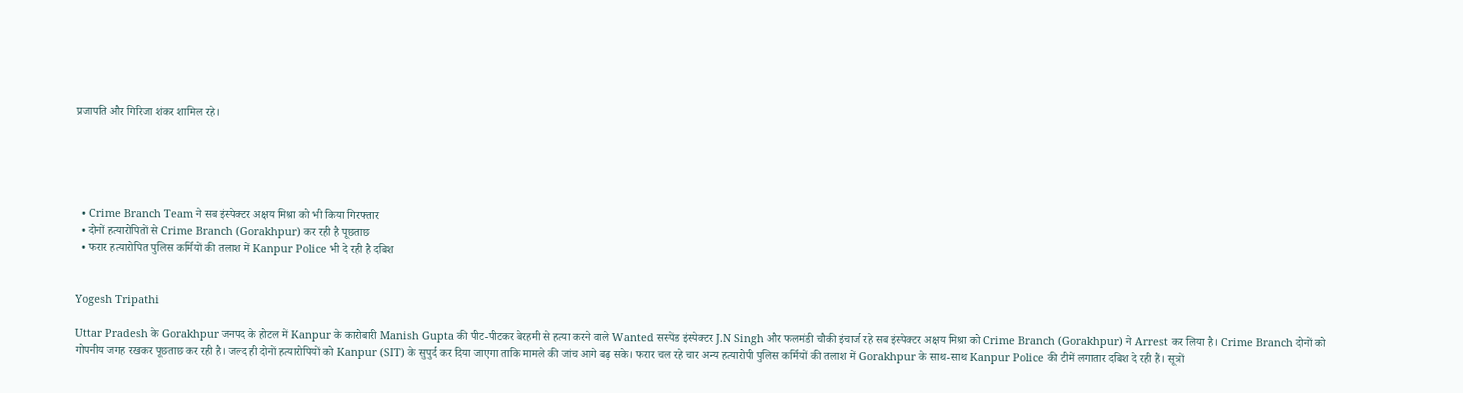प्रजापति और गिरिजा शंकर शामिल रहे।





  • Crime Branch Team ने सब इंस्पेक्टर अक्षय मिश्रा को भी किया गिरफ्तार
  • दोनों हत्यारोपितों से Crime Branch (Gorakhpur) कर रही है पूछताछ
  • फरार हत्यारोपित पुलिस कर्मियों की तलाश में Kanpur Police भी दे रही है दबिश


Yogesh Tripathi

Uttar Pradesh के Gorakhpur जनपद के होटल में Kanpur के कारोबारी Manish Gupta की पीट-पीटकर बेरहमी से हत्या करने वाले Wanted सस्पेंड इंस्पेक्टर J.N Singh और फलमंडी चौकी इंचार्ज रहे सब इंस्पेक्टर अक्षय मिश्रा को Crime Branch (Gorakhpur) ने Arrest कर लिया है। Crime Branch दोनों को गोपनीय जगह रखकर पूछताछ कर रही है। जल्द ही दोनों हत्यारोपियों को Kanpur (SIT) के सुपुर्द कर दिया जाएगा ताकि मामले की जांच आगे बढ़ सके। फरार चल रहे चार अन्य हत्यारोपी पुलिस कर्मियों की तलाश में Gorakhpur के साथ-साथ Kanpur Police की टीमें लगातार दबिश दे रही हैं। सूत्रों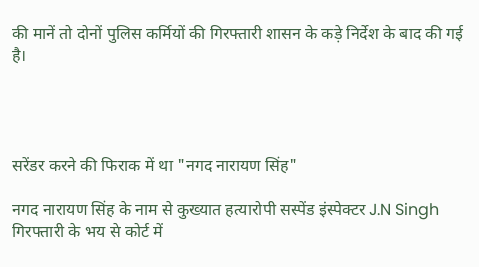की मानें तो दोनों पुलिस कर्मियों की गिरफ्तारी शासन के कड़े निर्देश के बाद की गई है।




सरेंडर करने की फिराक में था "नगद नारायण सिंह"

नगद नारायण सिंह के नाम से कुख्यात हत्यारोपी सस्पेंड इंस्पेक्टर J.N Singh गिरफ्तारी के भय से कोर्ट में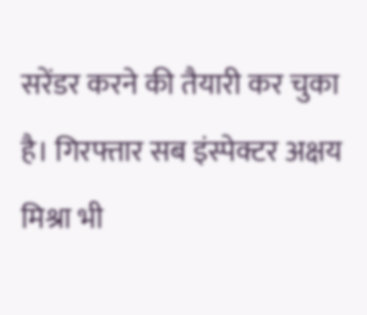सरेंडर करने की तैयारी कर चुका है। गिरफ्तार सब इंस्पेक्टर अक्षय मिश्रा भी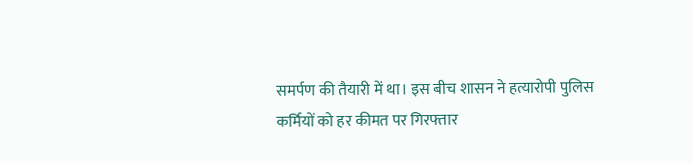समर्पण की तैयारी में था। इस बीच शासन ने हत्यारोपी पुलिस कर्मियों को हर कीमत पर गिरफ्तार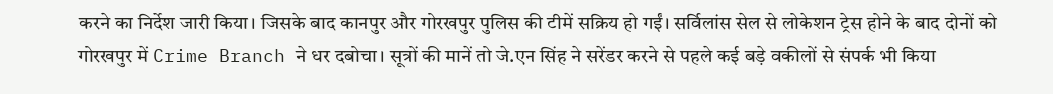करने का निर्देश जारी किया। जिसके बाद कानपुर और गोरखपुर पुलिस की टीमें सक्रिय हो गईं। सर्विलांस सेल से लोकेशन ट्रेस होने के बाद दोनों को गोरखपुर में Crime Branch ने धर दबोचा। सूत्रों की मानें तो जे.एन सिंह ने सरेंडर करने से पहले कई बड़े वकीलों से संपर्क भी किया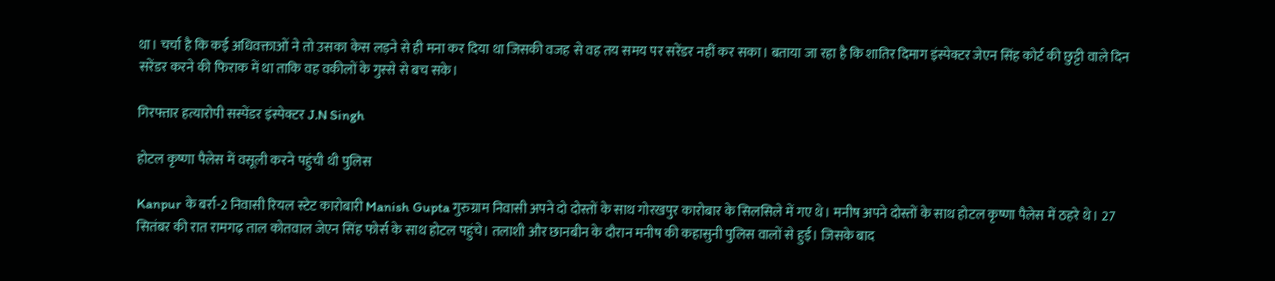था। चर्चा है कि कई अधिवक्ताओं ने तो उसका केस लड़ने से ही मना कर दिया था जिसकी वजह से वह तय समय पर सरेंडर नहीं कर सका। बताया जा रहा है कि शातिर दिमाग इंस्पेक्टर जेएन सिंह कोर्ट की छुट्टी वाले दिन सरेंडर करने की फिराक में था ताकि वह वकीलों के गुस्से से बच सके।

गिरफ्तार हत्यारोपी सस्पेंडर इंस्पेक्टर J.N Singh

होटल कृष्णा पैलेस में वसूली करने पहुंची थी पुलिस

Kanpur के बर्रा-2 निवासी रियल स्टेट कारोबारी Manish Gupta गुरुग्राम निवासी अपने दो दोस्तों के साथ गोरखपुर कारोबार के सिलसिले में गए थे। मनीष अपने दोस्तों के साथ होटल कृष्णा पैलेस में ठहरे थे। 27 सितंबर की रात रामगढ़ ताल कोतवाल जेएन सिंह फोर्स के साथ होटल पहुंचे। तलाशी और छानबीन के दौरान मनीष की कहासुनी पुलिस वालों से हुई। जिसके बाद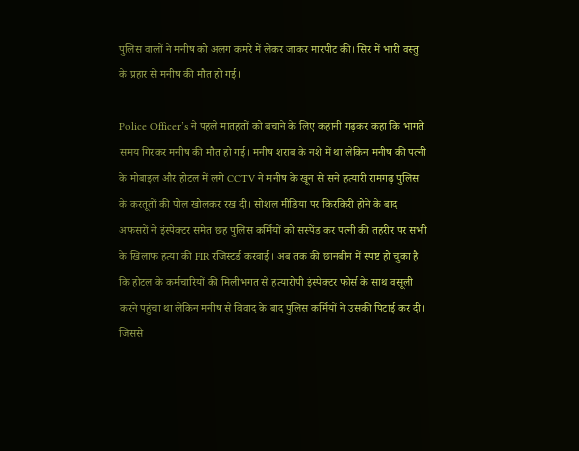पुलिस वालों ने मनीष को अलग कमरे में लेकर जाकर मारपीट की। सिर में भारी वस्तु के प्रहार से मनीष की मौत हो गई।

Police Officer’s ने पहले मातहतों को बचाने के लिए कहानी गढ़कर कहा कि भागते समय गिरकर मनीष की मौत हो गई। मनीष शराब के नशे में था लेकिन मनीष की पत्नी के मोबाइल और होटल में लगे CCTV ने मनीष के खून से सने हत्यारी रामगढ़ पुलिस के करतूतों की पोल खोलकर रख दी। सोशल मीडिया पर किरकिरी होने के बाद अफसरों ने इंस्पेक्टर समेत छह पुलिस कर्मियों को सस्पेंड कर पत्नी की तहरीर पर सभी के खिलाफ हत्या की FIR रजिस्टर्ड करवाई। अब तक की छानबीन में स्पष्ट हो चुका है कि होटल के कर्मचारियों की मिलीभगत से हत्यारोपी इंस्पेक्टर फोर्स के साथ वसूली करने पहुंचा था लेकिन मनीष से विवाद के बाद पुलिस कर्मियों ने उसकी पिटाई कर दी। जिससे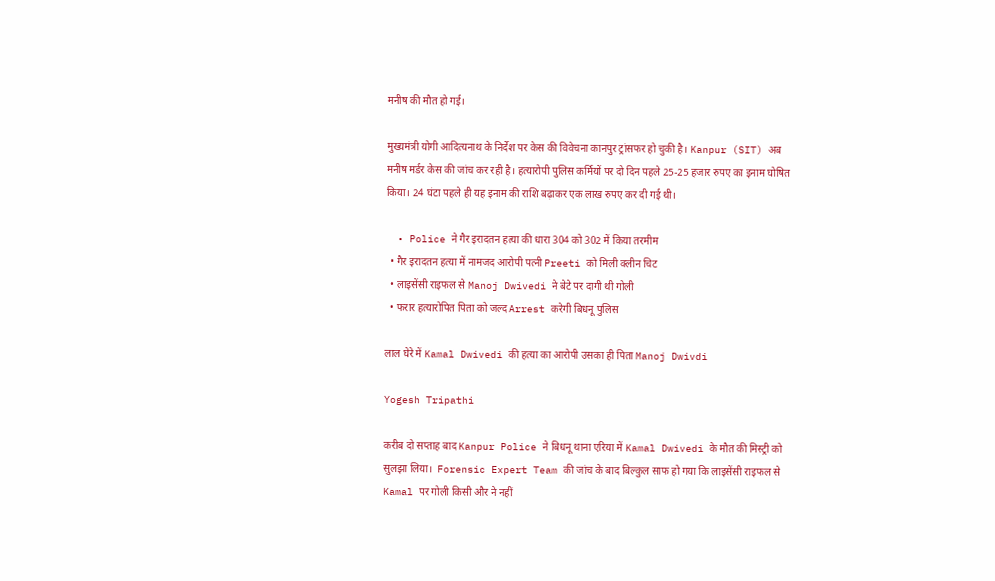मनीष की मौत हो गई।

मुख्यमंत्री योगी आदित्यनाथ के निर्देश पर केस की विवेचना कानपुर ट्रांसफर हो चुकी है। Kanpur (SIT) अब मनीष मर्डर केस की जांच कर रही है। हत्यारोपी पुलिस कर्मियों पर दो दिन पहले 25-25 हजार रुपए का इनाम घोषित किया। 24 घंटा पहले ही यह इनाम की राशि बढ़ाकर एक लाख रुपए कर दी गई थी।

  • Police ने गैर इरादतन हत्या की धारा 304 को 302 में किया तरमीम
  • गैर इरादतन हत्या में नामजद आरोपी पत्नी Preeti को मिली क्लीन चिट
  • लाइसेंसी राइफल से Manoj Dwivedi ने बेटे पर दागी थी गोली
  • फरार हत्यारोपित पिता को जल्द Arrest करेगी बिधनू पुलिस

लाल घेरे में Kamal Dwivedi की हत्या का आरोपी उसका ही पिता Manoj Dwivdi

Yogesh Tripathi

करीब दो सप्ताह बाद Kanpur Police ने बिधनू थाना एरिया में Kamal Dwivedi के मौत की मिस्ट्री को सुलझा लिया।  Forensic Expert Team की जांच के बाद बिल्कुल साफ हो गया कि लाइसेंसी राइफल से Kamal पर गोली किसी और ने नहीं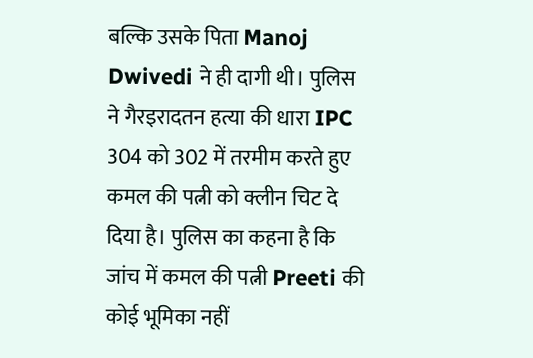बल्कि उसके पिता Manoj Dwivedi ने ही दागी थी। पुलिस ने गैरइरादतन हत्या की धारा IPC 304 को 302 में तरमीम करते हुए कमल की पत्नी को क्लीन चिट दे दिया है। पुलिस का कहना है कि जांच में कमल की पत्नी Preeti की कोई भूमिका नहीं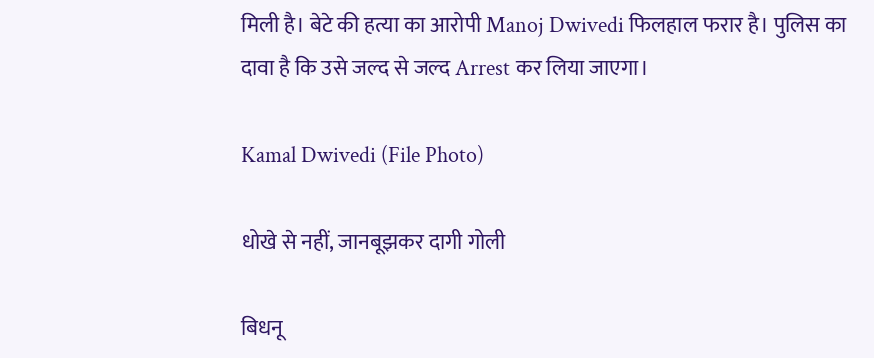मिली है। बेटे की हत्या का आरोपी Manoj Dwivedi फिलहाल फरार है। पुलिस का दावा है कि उसे जल्द से जल्द Arrest कर लिया जाएगा।

Kamal Dwivedi (File Photo)

धोखे से नहीं, जानबूझकर दागी गोली

बिधनू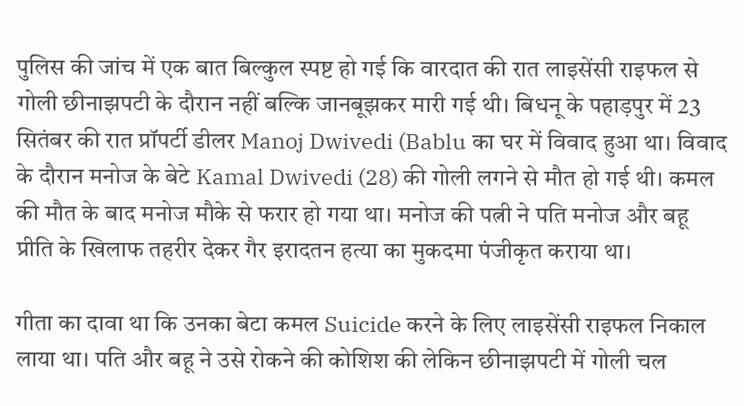पुलिस की जांच में एक बात बिल्कुल स्पष्ट हो गई कि वारदात की रात लाइसेंसी राइफल से गोली छीनाझपटी के दौरान नहीं बल्कि जानबूझकर मारी गई थी। बिधनू के पहाड़पुर में 23 सितंबर की रात प्रॉपर्टी डीलर Manoj Dwivedi (Bablu का घर में विवाद हुआ था। विवाद के दौरान मनोज के बेटे Kamal Dwivedi (28) की गोली लगने से मौत हो गई थी। कमल की मौत के बाद मनोज मौके से फरार हो गया था। मनोज की पत्नी ने पति मनोज और बहू प्रीति के खिलाफ तहरीर देकर गैर इरादतन हत्या का मुकदमा पंजीकृत कराया था।

गीता का दावा था कि उनका बेटा कमल Suicide करने के लिए लाइसेंसी राइफल निकाल लाया था। पति और बहू ने उसे रोकने की कोशिश की लेकिन छीनाझपटी में गोली चल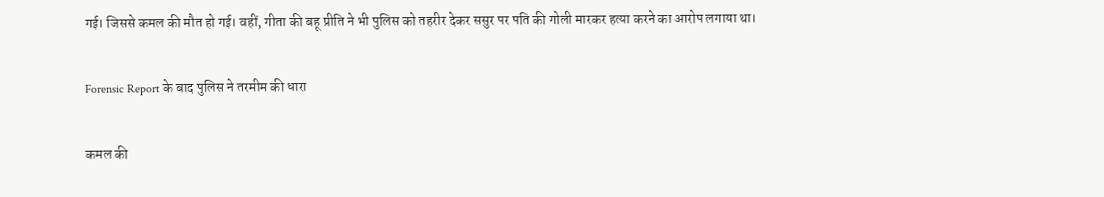गई। जिससे कमल की मौत हो गई। वहीं, गीता की बहू प्रीति ने भी पुलिस को तहरीर देकर ससुर पर पति की गोली मारकर हत्या करने का आरोप लगाया था।

Forensic Report के बाद पुलिस ने तरमीम की धारा

कमल की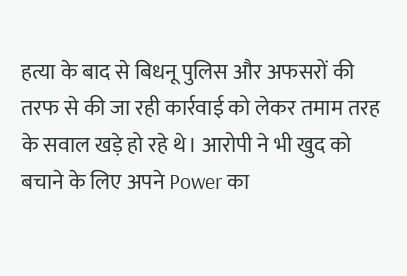हत्या के बाद से बिधनू पुलिस और अफसरों की तरफ से की जा रही कार्रवाई को लेकर तमाम तरह के सवाल खड़े हो रहे थे। आरोपी ने भी खुद को बचाने के लिए अपने Power का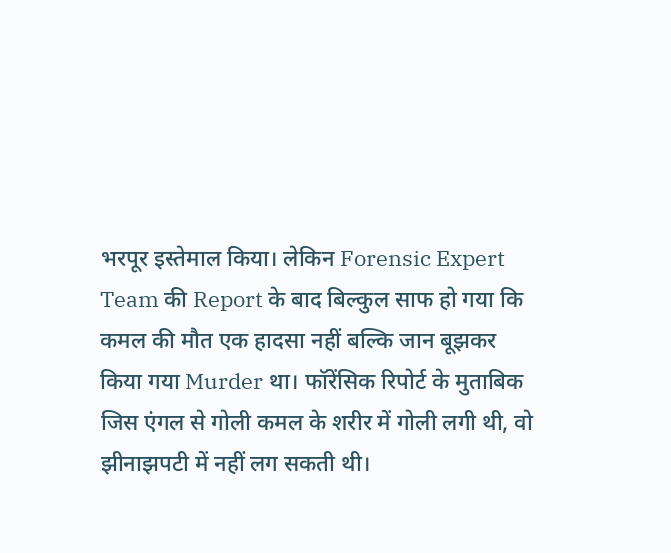भरपूर इस्तेमाल किया। लेकिन Forensic Expert Team की Report के बाद बिल्कुल साफ हो गया कि कमल की मौत एक हादसा नहीं बल्कि जान बूझकर किया गया Murder था। फॉरेंसिक रिपोर्ट के मुताबिक जिस एंगल से गोली कमल के शरीर में गोली लगी थी, वो झीनाझपटी में नहीं लग सकती थी।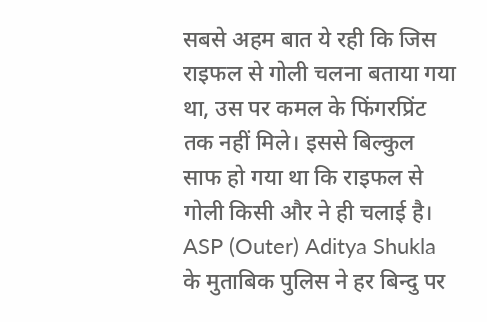सबसे अहम बात ये रही कि जिस राइफल से गोली चलना बताया गया था, उस पर कमल के फिंगरप्रिंट तक नहीं मिले। इससे बिल्कुल साफ हो गया था कि राइफल से गोली किसी और ने ही चलाई है। ASP (Outer) Aditya Shukla के मुताबिक पुलिस ने हर बिन्दु पर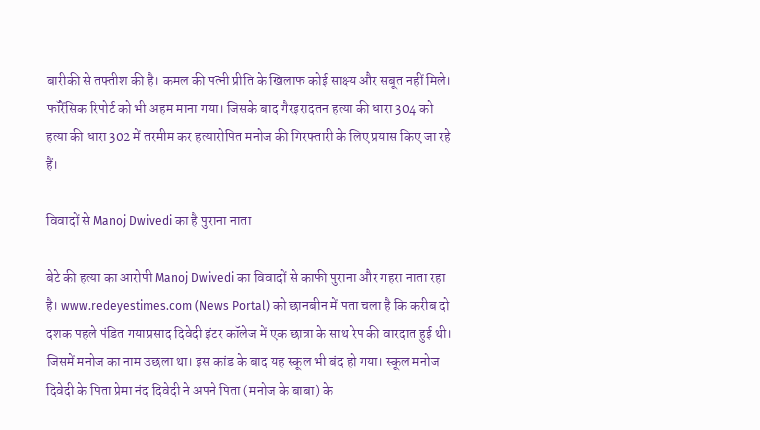बारीकी से तफ्तीश की है। कमल की पत्नी प्रीति के खिलाफ कोई साक्ष्य और सबूत नहीं मिले। फॉरेंसिक रिपोर्ट को भी अहम माना गया। जिसके बाद गैरइरादतन हत्या की धारा 304 को हत्या की धारा 302 में तरमीम कर हत्यारोपित मनोज की गिरफ्तारी के लिए प्रयास किए जा रहे हैं।

विवादों से Manoj Dwivedi का है पुराना नाता

बेटे की हत्या का आरोपी Manoj Dwivedi का विवादों से काफी पुराना और गहरा नाता रहा है। www.redeyestimes.com (News Portal) को छानबीन में पता चला है कि करीब दो दशक पहले पंडित गयाप्रसाद दिवेदी इंटर कॉलेज में एक छात्रा के साथ रेप की वारदात हुई थी। जिसमें मनोज का नाम उछला था। इस कांड के बाद यह स्कूल भी बंद हो गया। स्कूल मनोज दिवेदी के पिता प्रेमा नंद दिवेदी ने अपने पिता (मनोज के बाबा) के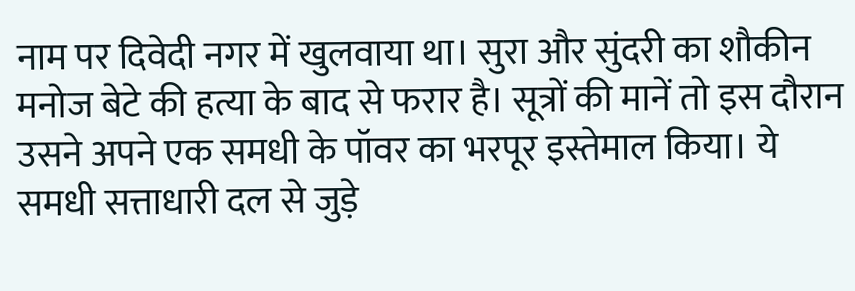नाम पर दिवेदी नगर में खुलवाया था। सुरा और सुंदरी का शौकीन मनोज बेटे की हत्या के बाद से फरार है। सूत्रों की मानें तो इस दौरान उसने अपने एक समधी के पॉवर का भरपूर इस्तेमाल किया। ये समधी सत्ताधारी दल से जुड़े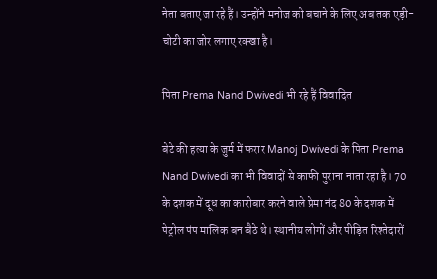नेता बताए जा रहे हैं। उन्होंने मनोज को बचाने के लिए अब तक एड़ी-चोटी का जोर लगाए रक्खा है।

पिता Prema Nand Dwivedi भी रहे हैं विवादित

बेटे की हत्या के जुर्म में फरार Manoj Dwivedi के पिता Prema Nand Dwivedi का भी विवादों से काफी पुराना नाता रहा है। 70 के दशक में दूध का कारोबार करने वाले प्रेमा नंद 80 के दशक में पेट्रोल पंप मालिक बन बैठे थे। स्थानीय लोगों और पीड़ित रिश्तेदारों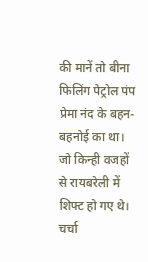की मानें तो बीना फिलिंग पेट्रोल पंप प्रेमा नंद के बहन-बहनोई का था। जो किन्ही वजहों से रायबरेली में शिफ्ट हो गए थे। चर्चा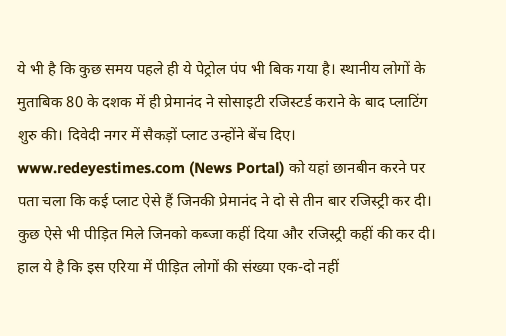ये भी है कि कुछ समय पहले ही ये पेट्रोल पंप भी बिक गया है। स्थानीय लोगों के मुताबिक 80 के दशक में ही प्रेमानंद ने सोसाइटी रजिस्टर्ड कराने के बाद प्लाटिंग शुरु की। दिवेदी नगर में सैकड़ों प्लाट उन्होंने बेंच दिए। www.redeyestimes.com (News Portal) को यहां छानबीन करने पर पता चला कि कई प्लाट ऐसे हैं जिनकी प्रेमानंद ने दो से तीन बार रजिस्ट्री कर दी। कुछ ऐसे भी पीड़ित मिले जिनको कब्जा कहीं दिया और रजिस्ट्री कहीं की कर दी। हाल ये है कि इस एरिया में पीड़ित लोगों की संख्या एक-दो नहीं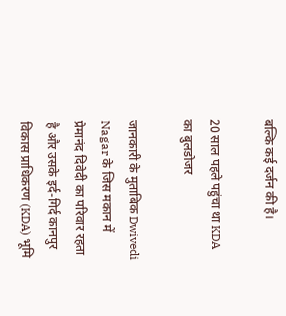बल्कि कई दर्जन की है।

20 साल पहले पहुंचा था KDA का बुलडोजर

जानकारी के मुताबिक Dwivedi Nagar के जिस मकान में प्रेमानंद दिवेदी का परिवार रहता है और उसके इर्द-गिर्द कानपुर विकास प्राधिकरण (KDA) भूमि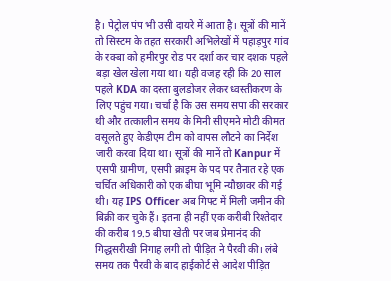है। पेट्रोल पंप भी उसी दायरे में आता है। सूत्रों की मानें तो सिस्टम के तहत सरकारी अभिलेखों में पहाड़पुर गांव के रक्बा को हमीरपुर रोड पर दर्शा कर चार दशक पहले बड़ा खेल खेला गया था। यही वजह रही कि 20 साल पहले KDA का दस्ता बुलडोजर लेकर ध्वस्तीकरण के लिए पहुंच गया। चर्चा है कि उस समय सपा की सरकार थी और तत्कालीन समय के मिनी सीएमने मोटी कीमत वसूलते हुए केडीएम टीम को वापस लौटने का निर्देश जारी करवा दिया था। सूत्रों की मानें तो Kanpur में एसपी ग्रामीण, एसपी क्राइम के पद पर तैनात रहे एक चर्चित अधिकारी को एक बीघा भूमि न्यौछावर की गई थी। यह IPS Officer अब गिफ्ट में मिली जमीन की बिक्री कर चुके हैं। इतना ही नहीं एक करीबी रिश्तेदार की करीब 19.5 बीघा खेती पर जब प्रेमानंद की गिद्धसरीखी निगाह लगी तो पीड़ित ने पैरवी की। लंबे समय तक पैरवी के बाद हाईकोर्ट से आदेश पीड़ित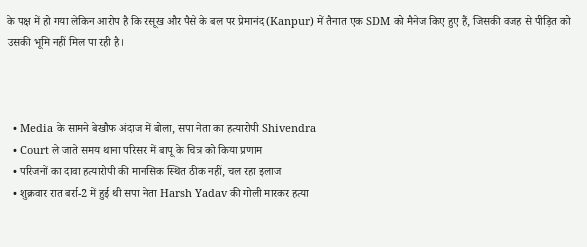के पक्ष में हो गया लेकिन आरोप है कि रसूख और पैसे के बल पर प्रेमानंद (Kanpur) में तैनात एक SDM को मैनेज किए हुए हैं, जिसकी वजह से पीड़ित को उसकी भूमि नहीं मिल पा रही है।



  • Media के सामने बेखौफ अंदाज में बोला, सपा नेता का हत्यारोपी Shivendra
  • Court ले जाते समय थाना परिसर में बापू के चित्र को किया प्रणाम
  • परिजनों का दावा हत्यारोपी की मानसिक स्थित ठीक नहीं, चल रहा इलाज
  • शुक्रवार रात बर्रा-2 में हुई थी सपा नेता Harsh Yadav की गोली मारकर हत्या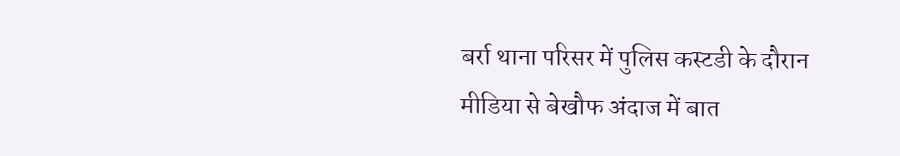बर्रा थाना परिसर में पुलिस कस्टडी के दौरान मीडिया से बेखौफ अंदाज में बात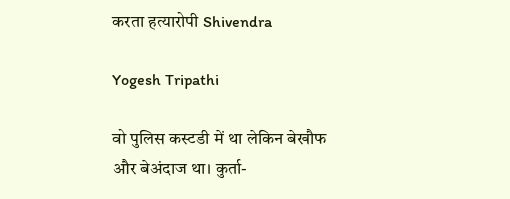करता हत्यारोपी Shivendra

Yogesh Tripathi

वो पुलिस कस्टडी में था लेकिन बेखौफ और बेअंदाज था। कुर्ता-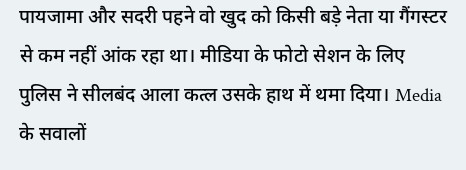पायजामा और सदरी पहने वो खुद को किसी बड़े नेता या गैंगस्टर से कम नहीं आंक रहा था। मीडिया के फोटो सेशन के लिए पुलिस ने सीलबंद आला कत्ल उसके हाथ में थमा दिया। Media के सवालों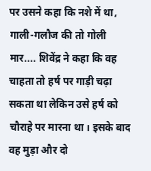पर उसने कहा कि नशे में था, गाली-गलौज की तो गोली मार.... शिवेंद्र ने कहा कि वह चाहता तो हर्ष पर गाड़ी चढ़ा सकता था लेकिन उसे हर्ष को चौराहे पर मारना था। इसके बाद वह मुड़ा और दो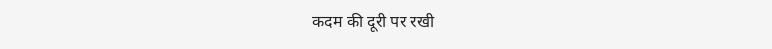कदम की दूरी पर रखी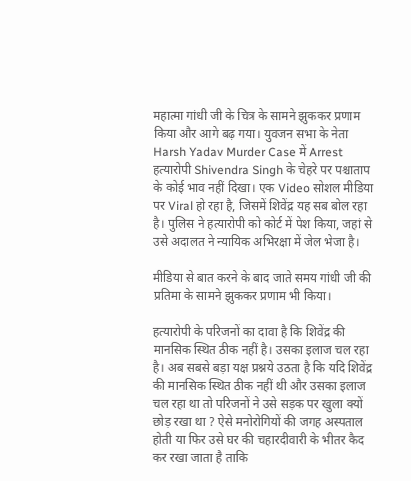महात्मा गांधी जी के चित्र के सामने झुककर प्रणाम किया और आगे बढ़ गया। युवजन सभा के नेता Harsh Yadav Murder Case में Arrest हत्यारोपी Shivendra Singh के चेहरे पर पश्चाताप के कोई भाव नहीं दिखा। एक Video सोशल मीडिया पर Viral हो रहा है, जिसमें शिवेंद्र यह सब बोल रहा है। पुलिस ने हत्यारोपी को कोर्ट में पेश किया, जहां से उसे अदालत ने न्यायिक अभिरक्षा में जेल भेजा है।

मीडिया से बात करने के बाद जाते समय गांधी जी की प्रतिमा के सामने झुककर प्रणाम भी किया।

हत्यारोपी के परिजनों का दावा है कि शिवेंद्र की मानसिक स्थित ठीक नहीं है। उसका इलाज चल रहा है। अब सबसे बड़ा यक्ष प्रश्नये उठता है कि यदि शिवेंद्र की मानसिक स्थित ठीक नहीं थी और उसका इलाज चल रहा था तो परिजनों ने उसे सड़क पर खुला क्यों छोड़ रखा था ? ऐसे मनोरोगियों की जगह अस्पताल होती या फिर उसे घर की चहारदीवारी के भीतर कैद कर रखा जाता है ताकि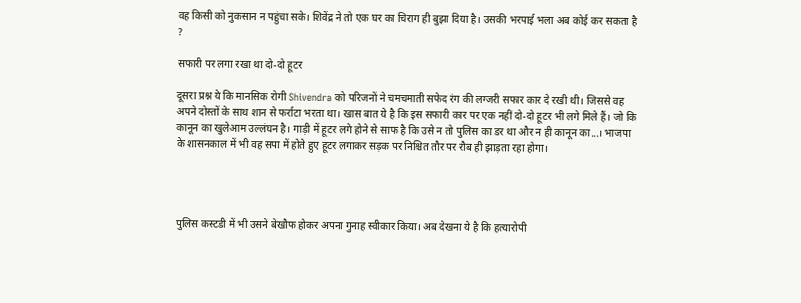वह किसी को नुकसान न पहुंचा सके। शिवेंद्र ने तो एक घर का चिराग ही बुझा दिया है। उसकी भरपाई भला अब कोई कर सकता है ?

सफारी पर लगा रखा था दो-दो हूटर

दूसरा प्रश्न ये कि मानसिक रोगी Shivendra को परिजनों ने चमचमाती सफेद रंग की लग्जरी सफार कार दे रखी थी। जिससे वह अपने दोस्तों के साथ शान से फर्राटा भरता था। खास बात ये है कि इस सफारी कार पर एक नहीं दो-दो हूटर भी लगे मिले हैं। जो कि कानून का खुलेआम उल्लंघन है। गाड़ी में हूटर लगे होने से साफ है कि उसे न तो पुलिस का डर था और न ही कानून का...। भाजपा के शासनकाल में भी वह सपा में होते हुए हूटर लगाकर सड़क पर निश्चित तौर पर रौब ही झाड़ता रहा होगा।




पुलिस कस्टडी में भी उसने बेखौफ होकर अपना गुनाह स्वीकार किया। अब देखना ये है कि हत्यारोपी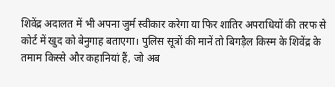शिवेंद्र अदालत में भी अपना जुर्म स्वीकार करेगा या फिर शातिर अपराधियों की तरफ से कोर्ट में खुद को बेनुगाह बताएगा। पुलिस सूत्रों की मानें तो बिगड़ैल किस्म के शिवेंद्र के तमाम किस्से और कहानियां हैं, जो अब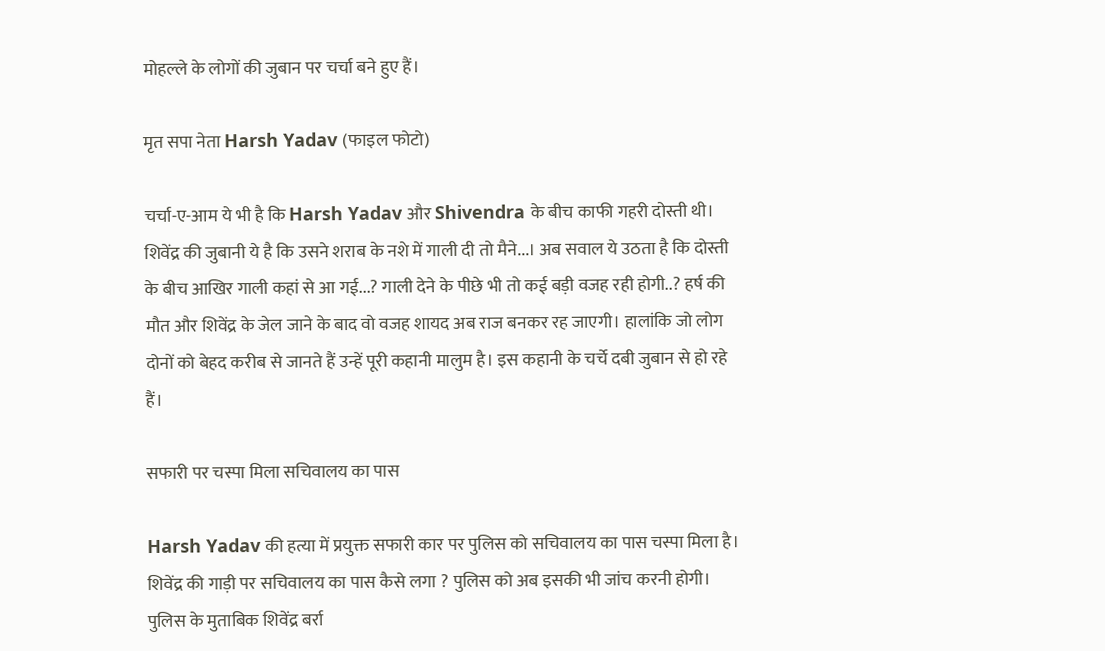मोहल्ले के लोगों की जुबान पर चर्चा बने हुए हैं।

मृत सपा नेता Harsh Yadav (फाइल फोटो)

चर्चा-ए-आम ये भी है कि Harsh Yadav और Shivendra के बीच काफी गहरी दोस्ती थी। शिवेंद्र की जुबानी ये है कि उसने शराब के नशे में गाली दी तो मैने...। अब सवाल ये उठता है कि दोस्ती के बीच आखिर गाली कहां से आ गई...? गाली देने के पीछे भी तो कई बड़ी वजह रही होगी..? हर्ष की मौत और शिवेंद्र के जेल जाने के बाद वो वजह शायद अब राज बनकर रह जाएगी। हालांकि जो लोग दोनों को बेहद करीब से जानते हैं उन्हें पूरी कहानी मालुम है। इस कहानी के चर्चे दबी जुबान से हो रहे हैं।

सफारी पर चस्पा मिला सचिवालय का पास

Harsh Yadav की हत्या में प्रयुक्त सफारी कार पर पुलिस को सचिवालय का पास चस्पा मिला है। शिवेंद्र की गाड़ी पर सचिवालय का पास कैसे लगा ? पुलिस को अब इसकी भी जांच करनी होगी। पुलिस के मुताबिक शिवेंद्र बर्रा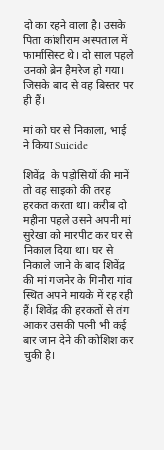दो का रहने वाला है। उसके पिता कांशीराम अस्पताल में फार्मासिस्ट थे। दो साल पहले उनको ब्रेन हैमरेज हो गया। जिसके बाद से वह बिस्तर पर ही हैं।

मां को घर से निकाला, भाई ने किया Suicide

शिवेंद्र  के पड़ोसियों की मानें तो वह साइको की तरह हरकत करता था। करीब दो महीना पहले उसने अपनी मां सुरेखा को मारपीट कर घर से निकाल दिया था। घर से निकाले जाने के बाद शिवेंद्र की मां गजनेर के गिनौरा गांव स्थित अपने मायके में रह रही हैं। शिवेंद्र की हरकतों से तंग आकर उसकी पत्नी भी कई बार जान देने की कोशिश कर चुकी है।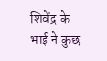शिवेंद्र के भाई ने कुछ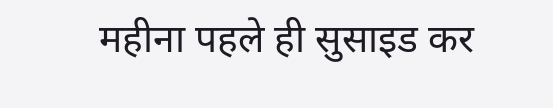महीना पहले ही सुसाइड कर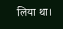लिया था।